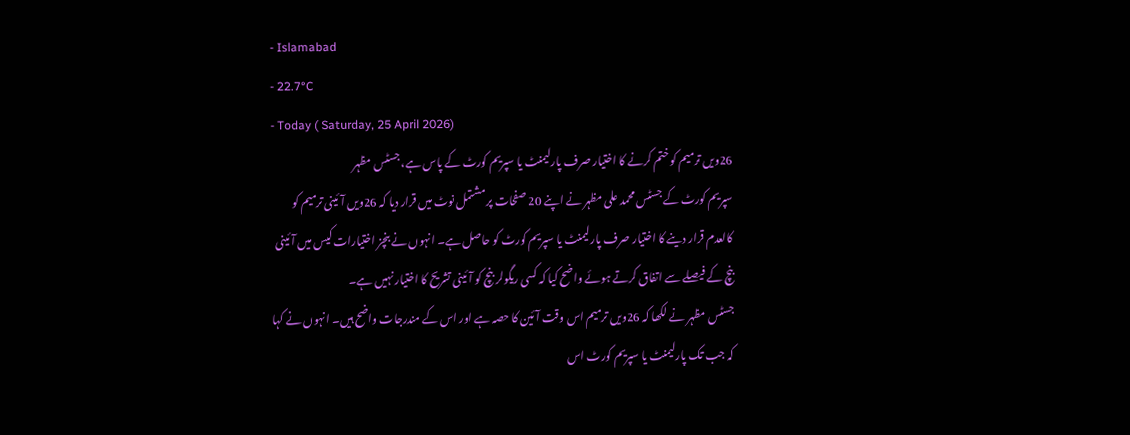- Islamabad
- 22.7°C
- Today ( Saturday, 25 April 2026)
26ویں ترمیم کو ختم کرنے کا اختیار صرف پارلیمنٹ یا سپریم کورٹ کے پاس ہے، جسٹس مظہر
سپریم کورٹ کے جسٹس محمد علی مظہر نے اپنے 20 صفحات پر مشتمل نوٹ میں قرار دیا کہ 26ویں آئینی ترمیم کو کالعدم قرار دینے کا اختیار صرف پارلیمنٹ یا سپریم کورٹ کو حاصل ہے۔ انہوں نے بنچز اختیارات کیس میں آئینی بنچ کے فیصلے سے اتفاق کرتے ہوئے واضح کیا کہ کسی ریگولر بنچ کو آئینی تشریح کا اختیار نہیں ہے۔
جسٹس مظہر نے لکھا کہ 26ویں ترمیم اس وقت آئین کا حصہ ہے اور اس کے مندرجات واضح ہیں۔ انہوں نے کہا کہ جب تک پارلیمنٹ یا سپریم کورٹ اس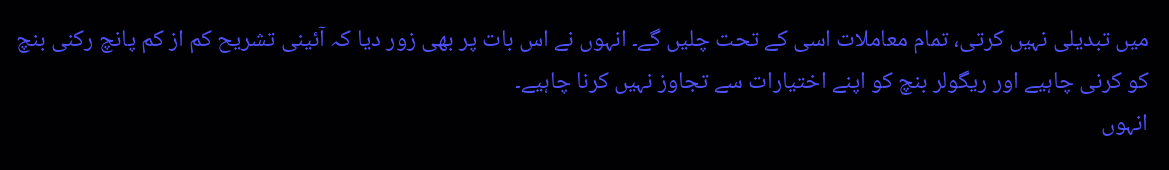میں تبدیلی نہیں کرتی، تمام معاملات اسی کے تحت چلیں گے۔ انہوں نے اس بات پر بھی زور دیا کہ آئینی تشریح کم از کم پانچ رکنی بنچ کو کرنی چاہیے اور ریگولر بنچ کو اپنے اختیارات سے تجاوز نہیں کرنا چاہیے۔
انہوں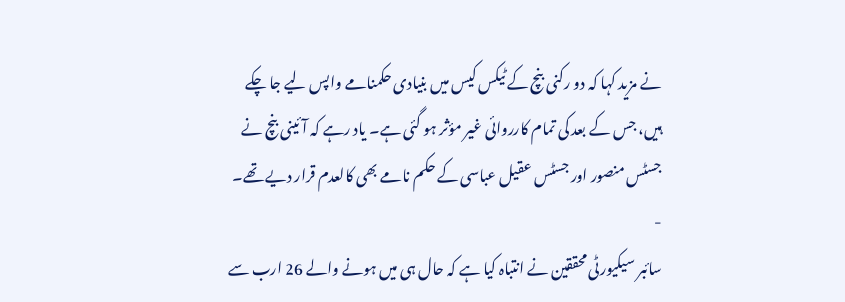نے مزید کہا کہ دو رکنی بنچ کے ٹیکس کیس میں بنیادی حکمنامے واپس لیے جا چکے ہیں، جس کے بعد کی تمام کارروائی غیر مؤثر ہو گئی ہے۔ یاد رہے کہ آئینی بنچ نے جسٹس منصور اور جسٹس عقیل عباسی کے حکم نامے بھی کالعدم قرار دیے تھے۔
-
سائبر سیکیورٹی محققین نے انتباہ کیا ہے کہ حال ہی میں ہونے والے 26 ارب سے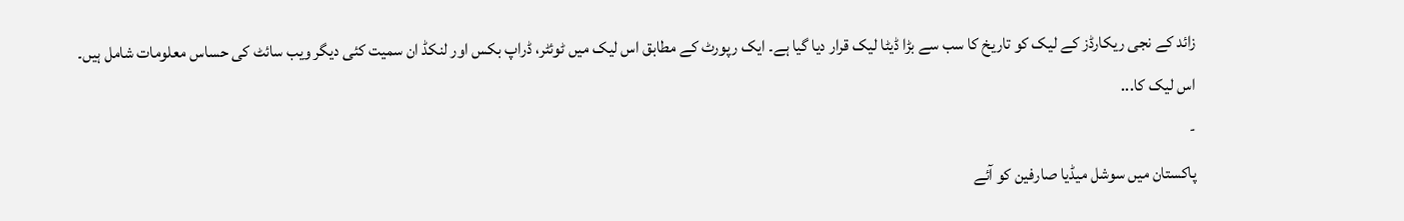زائد کے نجی ریکارڈز کے لیک کو تاریخ کا سب سے بڑا ڈیٹا لیک قرار دیا گیا ہے۔ ایک رپورٹ کے مطابق اس لیک میں ٹوئٹر، ڈراپ بکس اور لنکڈ ان سمیت کئی دیگر ویب سائٹ کی حساس معلومات شامل ہیں۔
اس لیک کا...
-
پاکستان میں سوشل میڈیا صارفین کو آئے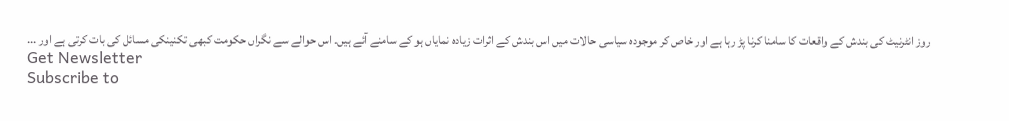روز انٹرنیٹ کی بندش کے واقعات کا سامنا کرنا پڑ رہا ہے اور خاص کر موجودہ سیاسی حالات میں اس بندش کے اثرات زیادہ نمایاں ہو کے سامنے آئے ہیں۔ اس حوالے سے نگراں حکومت کبھی تکنینکی مسائل کی بات کرتی ہے اور ...
Get Newsletter
Subscribe to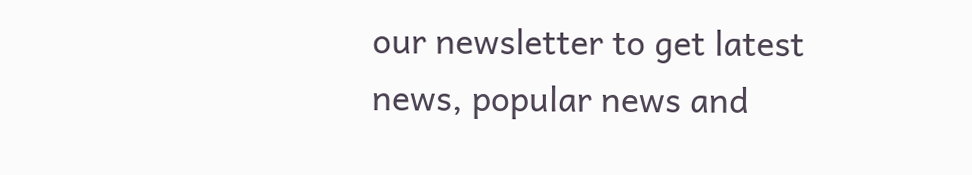our newsletter to get latest news, popular news and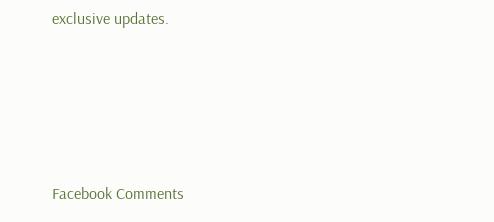exclusive updates.





Facebook Comments